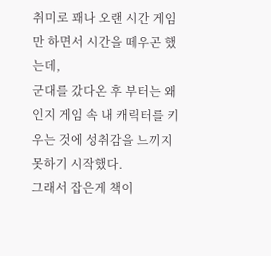취미로 꽤나 오랜 시간 게임만 하면서 시간을 떼우곤 했는데,
군대를 갔다온 후 부터는 왜인지 게임 속 내 캐릭터를 키우는 것에 성취감을 느끼지 못하기 시작했다.
그래서 잡은게 책이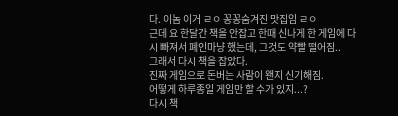다. 이놈 이거 ㄹㅇ 꽁꽁숨겨진 맛집임 ㄹㅇ
근데 요 한달간 책을 안잡고 한때 신나게 한 게임에 다시 빠져서 폐인마냥 했는데, 그것도 약빨 떨어짐..
그래서 다시 책을 잡았다.
진짜 게임으로 돈버는 사람이 왠지 신기해짐.
어떻게 하루종일 게임만 할 수가 있지...?
다시 책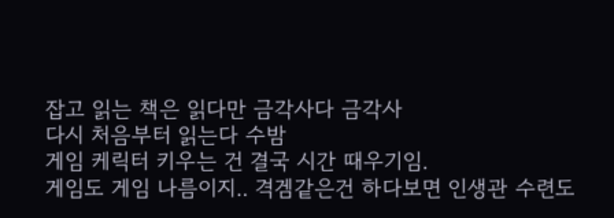잡고 읽는 책은 읽다만 금각사다 금각사
다시 처음부터 읽는다 수밤
게임 케릭터 키우는 건 결국 시간 때우기임.
게임도 게임 나름이지.. 격겜같은건 하다보면 인생관 수련도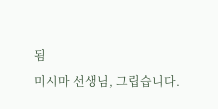됨
미시마 선생님, 그립습니다.